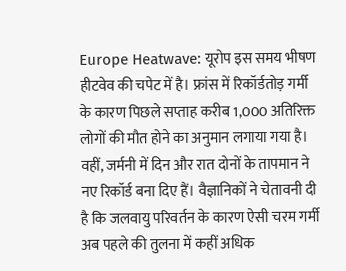Europe Heatwave: यूरोप इस समय भीषण हीटवेव की चपेट में है। फ्रांस में रिकॉर्डतोड़ गर्मी के कारण पिछले सप्ताह करीब 1,000 अतिरिक्त लोगों की मौत होने का अनुमान लगाया गया है। वहीं, जर्मनी में दिन और रात दोनों के तापमान ने नए रिकॉर्ड बना दिए हैं। वैज्ञानिकों ने चेतावनी दी है कि जलवायु परिवर्तन के कारण ऐसी चरम गर्मी अब पहले की तुलना में कहीं अधिक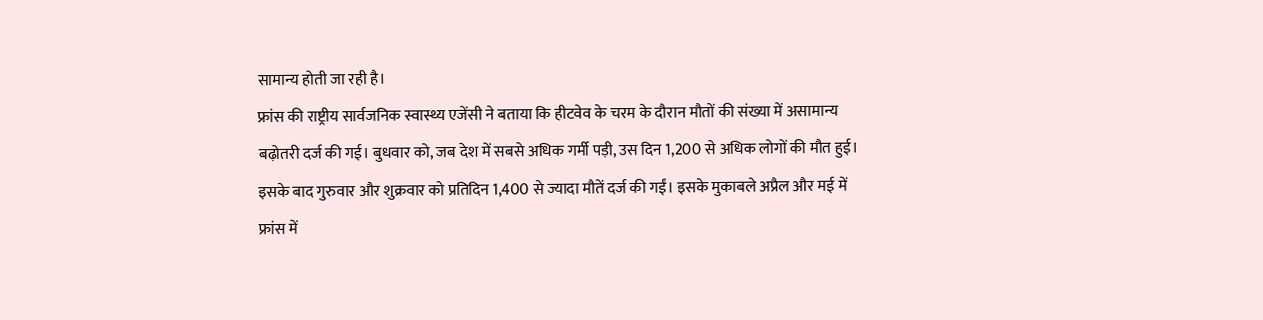सामान्य होती जा रही है।
फ्रांस की राष्ट्रीय सार्वजनिक स्वास्थ्य एजेंसी ने बताया कि हीटवेव के चरम के दौरान मौतों की संख्या में असामान्य बढ़ोतरी दर्ज की गई। बुधवार को, जब देश में सबसे अधिक गर्मी पड़ी, उस दिन 1,200 से अधिक लोगों की मौत हुई। इसके बाद गुरुवार और शुक्रवार को प्रतिदिन 1,400 से ज्यादा मौतें दर्ज की गईं। इसके मुकाबले अप्रैल और मई में फ्रांस में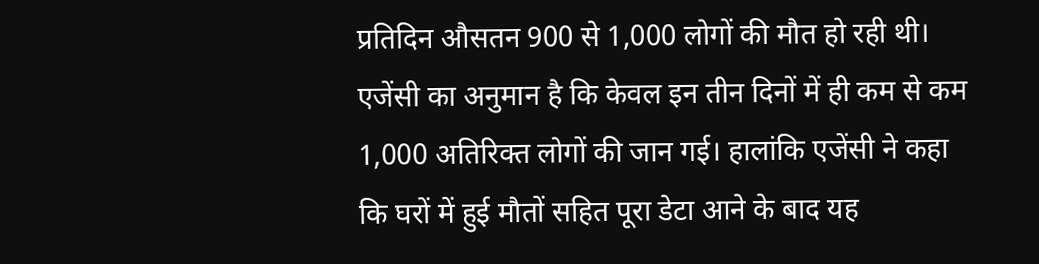प्रतिदिन औसतन 900 से 1,000 लोगों की मौत हो रही थी। एजेंसी का अनुमान है कि केवल इन तीन दिनों में ही कम से कम 1,000 अतिरिक्त लोगों की जान गई। हालांकि एजेंसी ने कहा कि घरों में हुई मौतों सहित पूरा डेटा आने के बाद यह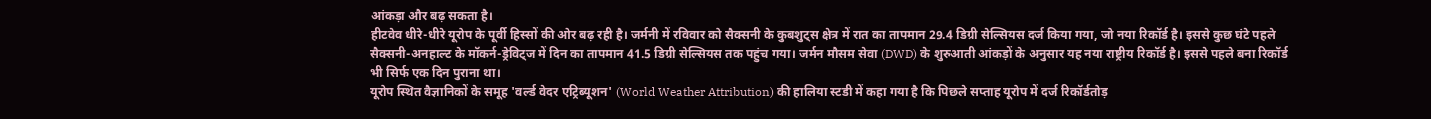आंकड़ा और बढ़ सकता है।
हीटवेव धीरे-धीरे यूरोप के पूर्वी हिस्सों की ओर बढ़ रही है। जर्मनी में रविवार को सैक्सनी के कुबशुट्स क्षेत्र में रात का तापमान 29.4 डिग्री सेल्सियस दर्ज किया गया, जो नया रिकॉर्ड है। इससे कुछ घंटे पहले सैक्सनी-अनहाल्ट के मॉकर्न-ड्रेविट्ज में दिन का तापमान 41.5 डिग्री सेल्सियस तक पहुंच गया। जर्मन मौसम सेवा (DWD) के शुरुआती आंकड़ों के अनुसार यह नया राष्ट्रीय रिकॉर्ड है। इससे पहले बना रिकॉर्ड भी सिर्फ एक दिन पुराना था।
यूरोप स्थित वैज्ञानिकों के समूह 'वर्ल्ड वेदर एट्रिब्यूशन' (World Weather Attribution) की हालिया स्टडी में कहा गया है कि पिछले सप्ताह यूरोप में दर्ज रिकॉर्डतोड़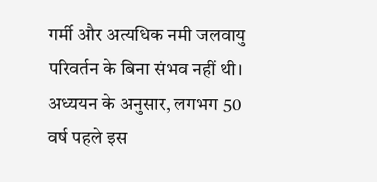गर्मी और अत्यधिक नमी जलवायु परिवर्तन के बिना संभव नहीं थी। अध्ययन के अनुसार, लगभग 50 वर्ष पहले इस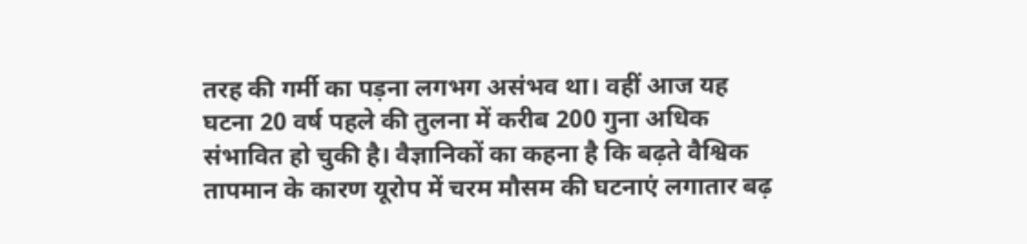तरह की गर्मी का पड़ना लगभग असंभव था। वहीं आज यह घटना 20 वर्ष पहले की तुलना में करीब 200 गुना अधिक संभावित हो चुकी है। वैज्ञानिकों का कहना है कि बढ़ते वैश्विक तापमान के कारण यूरोप में चरम मौसम की घटनाएं लगातार बढ़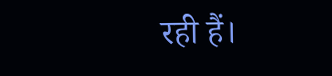रही हैं।